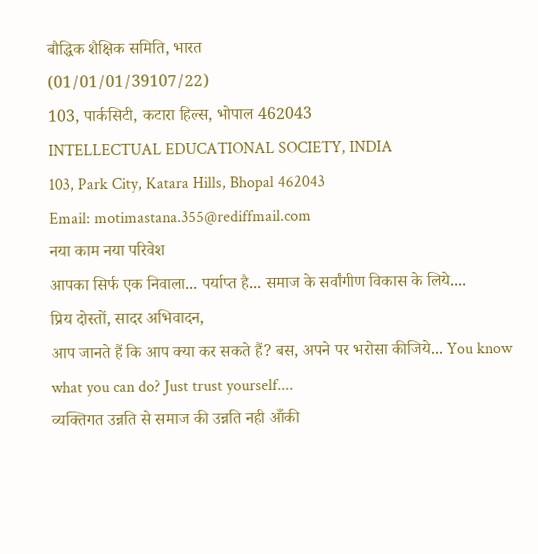बौद्धिक शैक्षिक समिति, भारत
(01/01/01/39107/22)
103, पार्कसिटी, कटारा हिल्स, भोपाल 462043
INTELLECTUAL EDUCATIONAL SOCIETY, INDIA
103, Park City, Katara Hills, Bhopal 462043
Email: motimastana.355@rediffmail.com
नया काम नया परिवेश
आपका सिर्फ एक निवाला... पर्याप्त है... समाज के सर्वांगीण विकास के लिये....
प्रिय दोस्तों, सादर अभिवादन,
आप जानते हैं कि आप क्या कर सकते हैं? बस, अपने पर भरोसा कीजिये... You know what you can do? Just trust yourself....
व्यक्तिगत उन्नति से समाज की उन्नति नही आँकी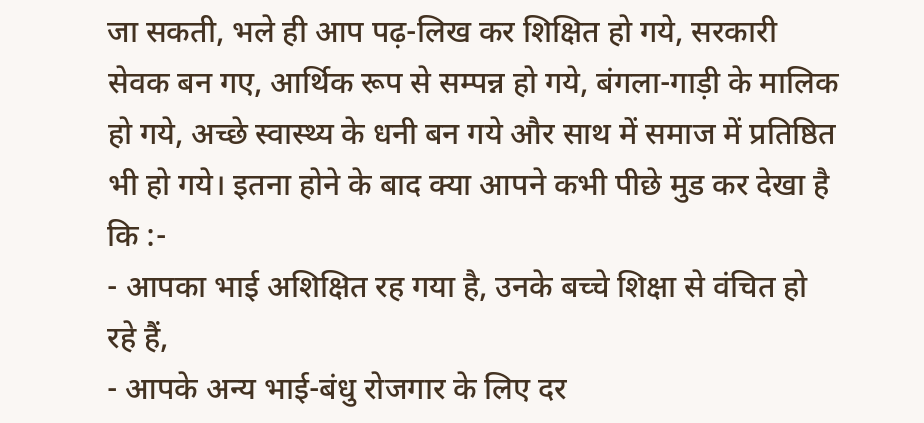जा सकती, भले ही आप पढ़-लिख कर शिक्षित हो गये, सरकारी सेवक बन गए, आर्थिक रूप से सम्पन्न हो गये, बंगला-गाड़ी के मालिक हो गये, अच्छे स्वास्थ्य के धनी बन गये और साथ में समाज में प्रतिष्ठित भी हो गये। इतना होने के बाद क्या आपने कभी पीछे मुड कर देखा है कि :-
- आपका भाई अशिक्षित रह गया है, उनके बच्चे शिक्षा से वंचित हो रहे हैं,
- आपके अन्य भाई-बंधु रोजगार के लिए दर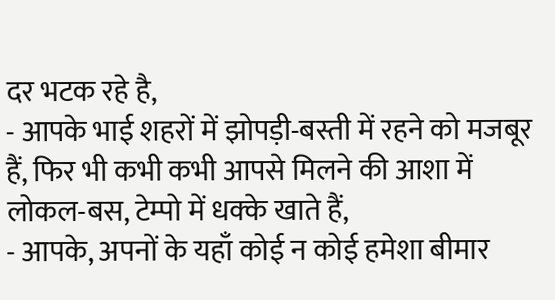दर भटक रहे है,
- आपके भाई शहरों में झोपड़ी-बस्ती में रहने को मजबूर हैं, फिर भी कभी कभी आपसे मिलने की आशा में लोकल-बस, टेम्पो में धक्के खाते हैं,
- आपके, अपनों के यहाँ कोई न कोई हमेशा बीमार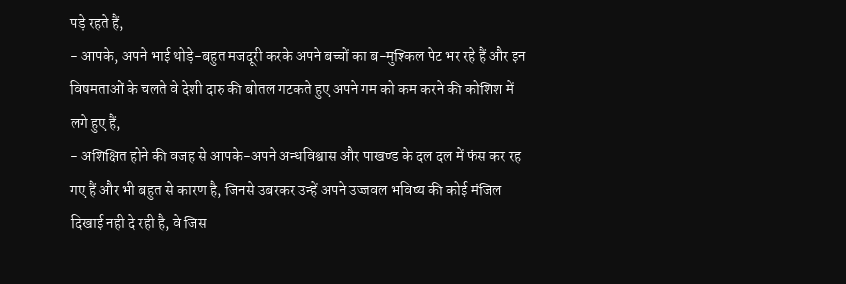पड़े रहते हैं,
- आपके, अपने भाई थोड़े-बहुत मजदूरी करके अपने बच्चों का ब-मुश्किल पेट भर रहे हैं और इन विषमताओं के चलते वे देशी दारु की बोतल गटकते हुए अपने गम को कम करने की कोशिश में लगे हुए हैं,
- अशिक्षित होने की वजह से आपके-अपने अन्धविश्वास और पाखण्ड के दल दल में फंस कर रह गए हैं और भी बहुत से कारण है, जिनसे उबरकर उन्हें अपने उज्जवल भविष्य की कोई मंजिल दिखाई नही दे रही है, वे जिस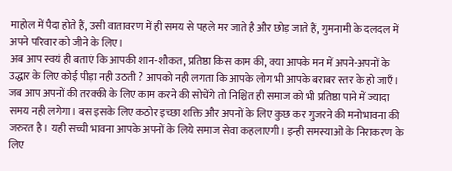माहोल में पैदा होते हैं, उसी वातावरण में ही समय से पहले मर जाते है और छोड़ जाते हैं, गुमनामी के दलदल में अपने परिवार को जीने के लिए।
अब आप स्वयं ही बताएं कि आपकी शान-शौकत, प्रतिष्ठा किस काम की, क्या आपके मन में अपने-अपनों के उद्धार के लिए कोई पीड़ा नही उठती ? आपको नही लगता कि आपके लोग भी आपके बराबर स्तर के हो जाएँ। जब आप अपनों की तरक्की के लिए काम करने की सोचेंगे तो निश्चित ही समाज को भी प्रतिष्ठा पाने में ज्यादा समय नही लगेगा। बस इसके लिए कठोर इच्छा शक्ति और अपनों के लिए कुछ कर गुजरने की मनोभावना की जरुरत है। यही सच्ची भावना आपके अपनों के लिये समाज सेवा कहलाएगी। इन्ही समस्याओं के निराकरण के लिए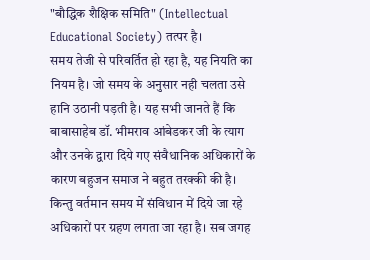"बौद्धिक शैक्षिक समिति" (Intellectual Educational Society) तत्पर है।
समय तेजी से परिवर्तित हो रहा है, यह नियति का नियम है। जो समय के अनुसार नही चलता उसे हानि उठानी पड़ती है। यह सभी जानते हैं कि बाबासाहेब डॉ. भीमराव आंबेडकर जी के त्याग और उनके द्वारा दिये गए संवैधानिक अधिकारों के कारण बहुजन समाज ने बहुत तरक्की की है। किन्तु वर्तमान समय में संविधान में दिये जा रहे अधिकारों पर ग्रहण लगता जा रहा है। सब जगह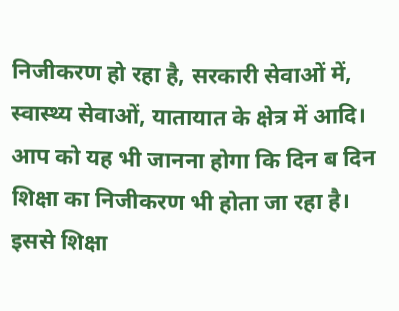निजीकरण हो रहा है, सरकारी सेवाओं में, स्वास्थ्य सेवाओं, यातायात के क्षेत्र में आदि। आप को यह भी जानना होगा कि दिन ब दिन शिक्षा का निजीकरण भी होता जा रहा है। इससे शिक्षा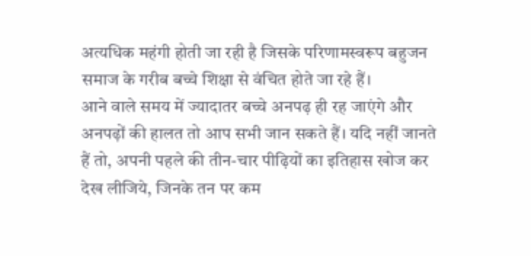अत्यधिक महंगी होती जा रही है जिसके परिणामस्वरूप बहुजन समाज के गरीब बच्चे शिक्षा से वंचित होते जा रहे हैं।
आने वाले समय में ज्यादातर बच्चे अनपढ़ ही रह जाएंगे और अनपढ़ों की हालत तो आप सभी जान सकते हैं। यदि नहीं जानते हैं तो, अपनी पहले की तीन-चार पीढ़ियों का इतिहास खोज कर देख लीजिये, जिनके तन पर कम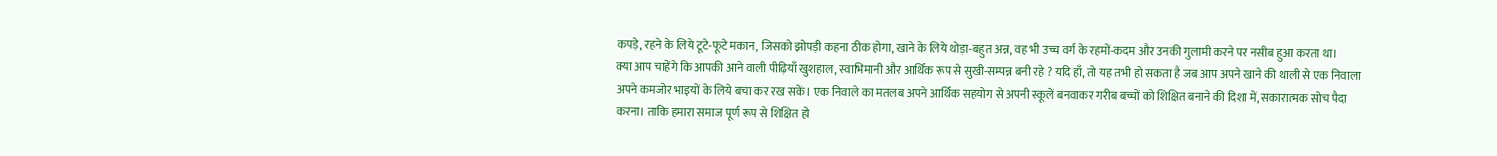कपड़े, रहने के लिये टूटे-फूटे मकान, जिसको झोपड़ी कहना ठीक होगा, खाने के लिये थोड़ा-बहुत अन्न, वह भी उच्च वर्ग के रहमों-कदम और उनकी गुलामी करने पर नसीब हुआ करता था।
क्या आप चाहेंगे कि आपकी आने वाली पीढ़ियाँ खुशहाल, स्वाभिमानी और आर्थिक रूप से सुखी-सम्पन्न बनी रहे ? यदि हाँ, तो यह तभी हो सकता है जब आप अपने खाने की थाली से एक निवाला अपने कमजोर भाइयों के लिये बचा कर रख सकें। एक निवाले का मतलब अपने आर्थिक सहयोग से अपनी स्कूलें बनवाकर गरीब बच्चों को शिक्षित बनाने की दिशा में, सकारात्मक सोच पैदा करना। ताकि हमारा समाज पूर्ण रूप से शिक्षित हो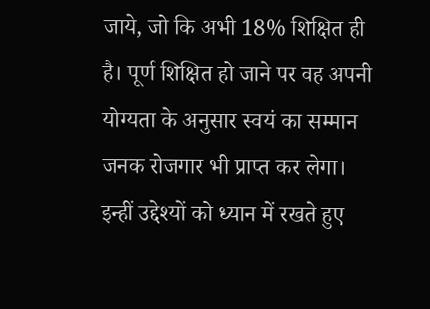जाये, जो कि अभी 18% शिक्षित ही है। पूर्ण शिक्षित हो जाने पर वह अपनी योग्यता के अनुसार स्वयं का सम्मान जनक रोजगार भी प्राप्त कर लेगा।
इन्हीं उद्देश्यों को ध्यान में रखते हुए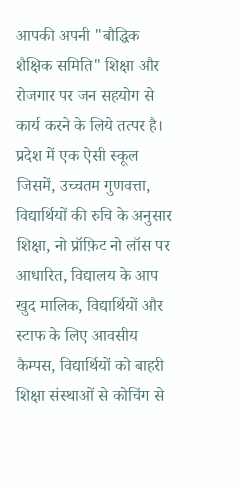आपकी अपनी "बौद्धिक शैक्षिक समिति" शिक्षा और रोजगार पर जन सहयोग से कार्य करने के लिये तत्पर है। प्रदेश में एक ऐसी स्कूल जिसमें, उच्चतम गुणवत्ता, विद्यार्थियों की रुचि के अनुसार शिक्षा, नो प्रॉफ़िट नो लॉस पर आधारित, विद्यालय के आप खुद मालिक, विद्यार्थियों और स्टाफ के लिए आवसीय कैम्पस, विद्यार्थियों को बाहरी शिक्षा संस्थाओं से कोचिंग से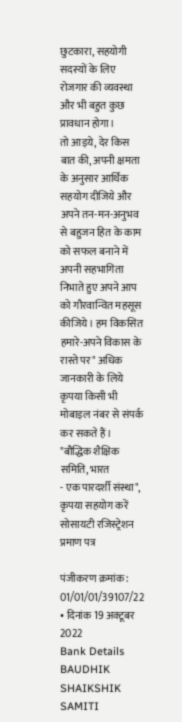छुटकारा, सहयोगी सदस्यों के लिए रोजगार की व्यवस्था और भी बहुत कुछ प्रावधान होगा।
तो आइये, देर किस बात की, अपनी क्षमता के अनुसार आर्थिक सहयोग दीजिये और अपने तन-मन-अनुभव से बहुजन हित के काम को सफल बनाने में अपनी सहभागिता निभाते हुए अपने आप को गौरवान्वित महसूस कीजिये। हम विकसित हमारे-अपने विकास के रास्ते पर" अधिक जानकारी के लिये कृपया किसी भी मोबाइल नंबर से संपर्क कर सकते हैं।
"बौद्धिक शैक्षिक समिति, भारत
- एक पारदर्शी संस्था", कृपया सहयोग करें
सोसायटी रजिस्ट्रेशन प्रमाण पत्र

पंजीकरण क्रमांक: 01/01/01/39107/22 • दिनांक 19 अक्टूबर 2022
Bank Details
BAUDHIK SHAIKSHIK SAMITI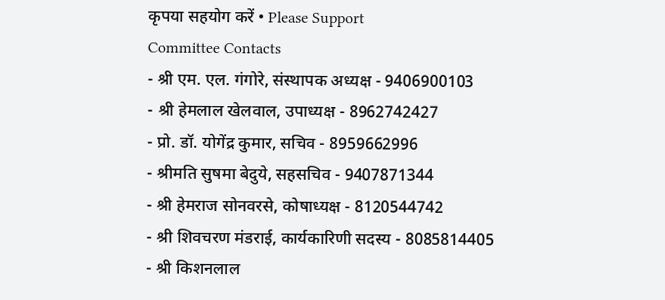कृपया सहयोग करें • Please Support
Committee Contacts
- श्री एम. एल. गंगोरे, संस्थापक अध्यक्ष - 9406900103
- श्री हेमलाल खेलवाल, उपाध्यक्ष - 8962742427
- प्रो. डॉ. योगेंद्र कुमार, सचिव - 8959662996
- श्रीमति सुषमा बेदुये, सहसचिव - 9407871344
- श्री हेमराज सोनवरसे, कोषाध्यक्ष - 8120544742
- श्री शिवचरण मंडराई, कार्यकारिणी सदस्य - 8085814405
- श्री किशनलाल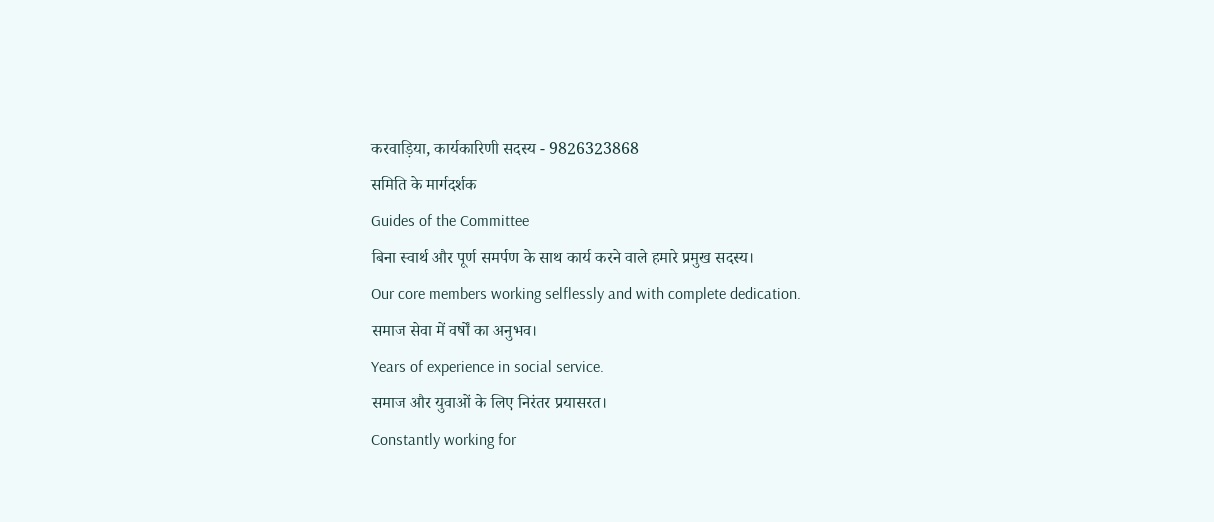करवाड़िया, कार्यकारिणी सदस्य - 9826323868
समिति के मार्गदर्शक
Guides of the Committee
बिना स्वार्थ और पूर्ण समर्पण के साथ कार्य करने वाले हमारे प्रमुख सदस्य।
Our core members working selflessly and with complete dedication.
समाज सेवा में वर्षों का अनुभव।
Years of experience in social service.
समाज और युवाओं के लिए निरंतर प्रयासरत।
Constantly working for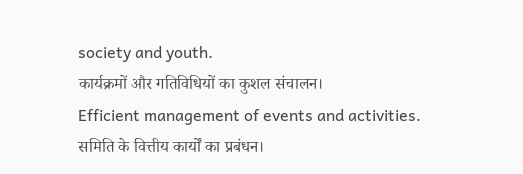society and youth.
कार्यक्रमों और गतिविधियों का कुशल संचालन।
Efficient management of events and activities.
समिति के वित्तीय कार्यों का प्रबंधन।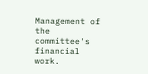Management of the committee's financial work.